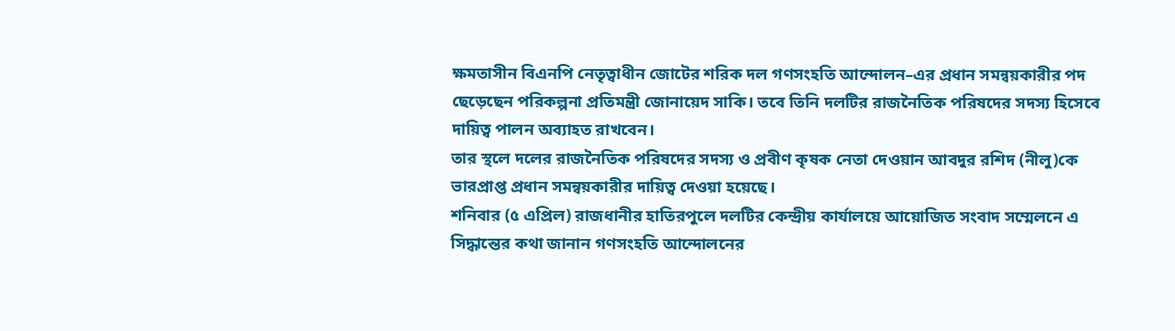ক্ষমতাসীন বিএনপি নেতৃত্বাধীন জোটের শরিক দল গণসংহতি আন্দোলন–এর প্রধান সমন্বয়কারীর পদ ছেড়েছেন পরিকল্পনা প্রতিমন্ত্রী জোনায়েদ সাকি। তবে তিনি দলটির রাজনৈতিক পরিষদের সদস্য হিসেবে দায়িত্ব পালন অব্যাহত রাখবেন।
তার স্থলে দলের রাজনৈতিক পরিষদের সদস্য ও প্রবীণ কৃষক নেতা দেওয়ান আবদুর রশিদ (নীলু)কে ভারপ্রাপ্ত প্রধান সমন্বয়কারীর দায়িত্ব দেওয়া হয়েছে।
শনিবার (৫ এপ্রিল) রাজধানীর হাতিরপুলে দলটির কেন্দ্রীয় কার্যালয়ে আয়োজিত সংবাদ সম্মেলনে এ সিদ্ধান্তের কথা জানান গণসংহতি আন্দোলনের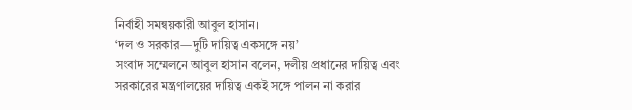নির্বাহী সমন্বয়কারী আবুল হাসান।
‘দল ও সরকার—দুটি দায়িত্ব একসঙ্গে নয়’
সংবাদ সম্মেলনে আবুল হাসান বলেন, দলীয় প্রধানের দায়িত্ব এবং সরকারের মন্ত্রণালয়ের দায়িত্ব একই সঙ্গে পালন না করার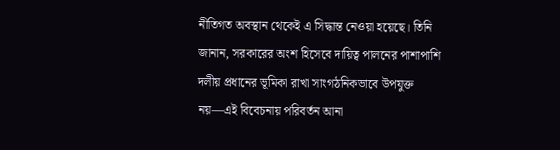নীতিগত অবস্থান থেকেই এ সিদ্ধান্ত নেওয়া হয়েছে। তিনি জানান, সরকারের অংশ হিসেবে দায়িত্ব পালনের পাশাপাশি দলীয় প্রধানের ভূমিকা রাখা সাংগঠনিকভাবে উপযুক্ত নয়—এই বিবেচনায় পরিবর্তন আনা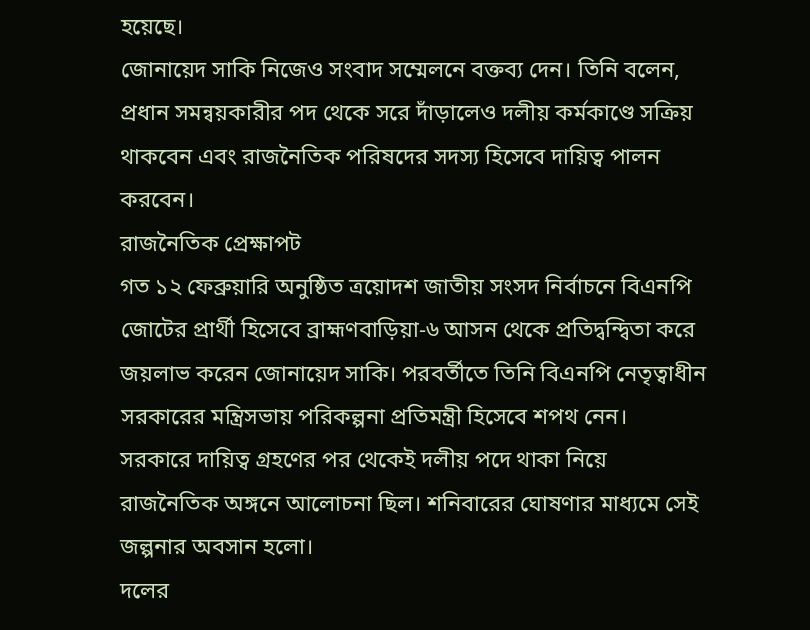হয়েছে।
জোনায়েদ সাকি নিজেও সংবাদ সম্মেলনে বক্তব্য দেন। তিনি বলেন, প্রধান সমন্বয়কারীর পদ থেকে সরে দাঁড়ালেও দলীয় কর্মকাণ্ডে সক্রিয় থাকবেন এবং রাজনৈতিক পরিষদের সদস্য হিসেবে দায়িত্ব পালন করবেন।
রাজনৈতিক প্রেক্ষাপট
গত ১২ ফেব্রুয়ারি অনুষ্ঠিত ত্রয়োদশ জাতীয় সংসদ নির্বাচনে বিএনপি জোটের প্রার্থী হিসেবে ব্রাহ্মণবাড়িয়া-৬ আসন থেকে প্রতিদ্বন্দ্বিতা করে জয়লাভ করেন জোনায়েদ সাকি। পরবর্তীতে তিনি বিএনপি নেতৃত্বাধীন সরকারের মন্ত্রিসভায় পরিকল্পনা প্রতিমন্ত্রী হিসেবে শপথ নেন।
সরকারে দায়িত্ব গ্রহণের পর থেকেই দলীয় পদে থাকা নিয়ে রাজনৈতিক অঙ্গনে আলোচনা ছিল। শনিবারের ঘোষণার মাধ্যমে সেই জল্পনার অবসান হলো।
দলের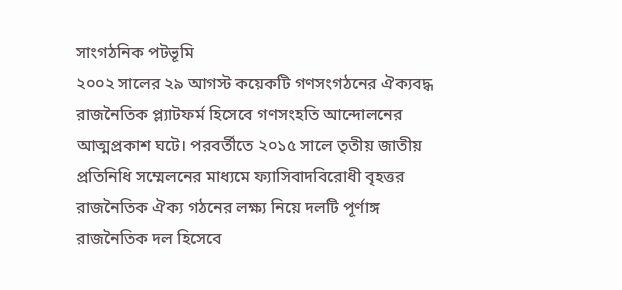সাংগঠনিক পটভূমি
২০০২ সালের ২৯ আগস্ট কয়েকটি গণসংগঠনের ঐক্যবদ্ধ রাজনৈতিক প্ল্যাটফর্ম হিসেবে গণসংহতি আন্দোলনের আত্মপ্রকাশ ঘটে। পরবর্তীতে ২০১৫ সালে তৃতীয় জাতীয় প্রতিনিধি সম্মেলনের মাধ্যমে ফ্যাসিবাদবিরোধী বৃহত্তর রাজনৈতিক ঐক্য গঠনের লক্ষ্য নিয়ে দলটি পূর্ণাঙ্গ রাজনৈতিক দল হিসেবে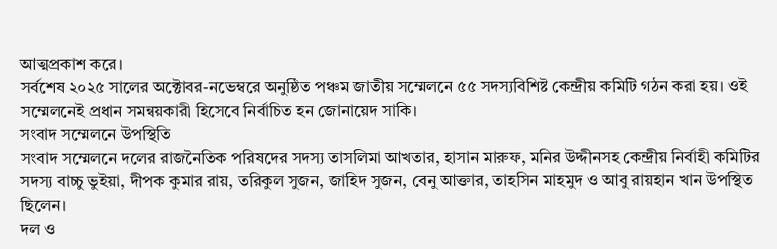আত্মপ্রকাশ করে।
সর্বশেষ ২০২৫ সালের অক্টোবর-নভেম্বরে অনুষ্ঠিত পঞ্চম জাতীয় সম্মেলনে ৫৫ সদস্যবিশিষ্ট কেন্দ্রীয় কমিটি গঠন করা হয়। ওই সম্মেলনেই প্রধান সমন্বয়কারী হিসেবে নির্বাচিত হন জোনায়েদ সাকি।
সংবাদ সম্মেলনে উপস্থিতি
সংবাদ সম্মেলনে দলের রাজনৈতিক পরিষদের সদস্য তাসলিমা আখতার, হাসান মারুফ, মনির উদ্দীনসহ কেন্দ্রীয় নির্বাহী কমিটির সদস্য বাচ্চু ভুইয়া, দীপক কুমার রায়, তরিকুল সুজন, জাহিদ সুজন, বেনু আক্তার, তাহসিন মাহমুদ ও আবু রায়হান খান উপস্থিত ছিলেন।
দল ও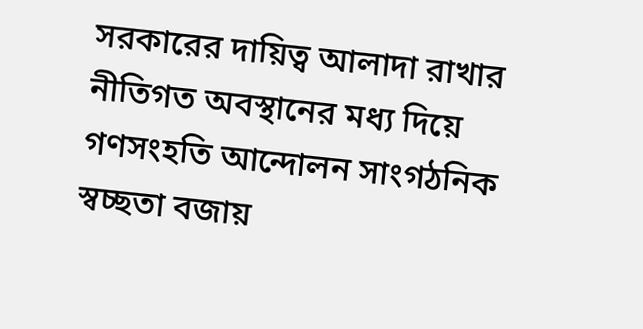সরকারের দায়িত্ব আলাদা রাখার নীতিগত অবস্থানের মধ্য দিয়ে গণসংহতি আন্দোলন সাংগঠনিক স্বচ্ছতা বজায়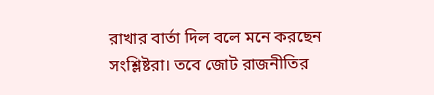রাখার বার্তা দিল বলে মনে করছেন সংশ্লিষ্টরা। তবে জোট রাজনীতির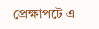প্রেক্ষাপটে এ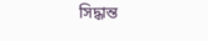সিদ্ধান্ত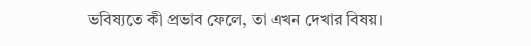ভবিষ্যতে কী প্রভাব ফেলে, তা এখন দেখার বিষয়।